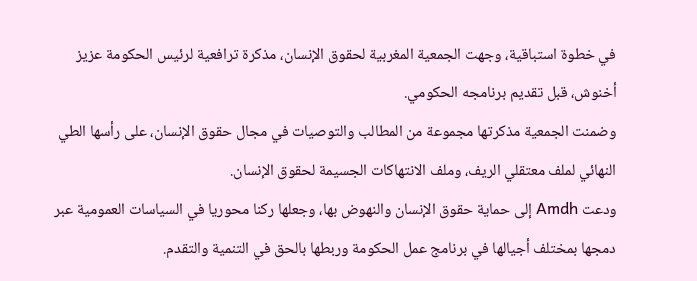في خطوة استباقية، وجهت الجمعية المغربية لحقوق الإنسان، مذكرة ترافعية لرئيس الحكومة عزيز أخنوش، قبل تقديم برنامجه الحكومي.
وضمنت الجمعية مذكرتها مجموعة من المطالب والتوصيات في مجال حقوق الإنسان، على رأسها الطي النهائي لملف معتقلي الريف، وملف الانتهاكات الجسيمة لحقوق الإنسان.
ودعت Amdh إلى حماية حقوق الإنسان والنهوض بها، وجعلها ركنا محوريا في السياسات العمومية عبر دمجها بمختلف أجيالها في برنامج عمل الحكومة وربطها بالحق في التنمية والتقدم.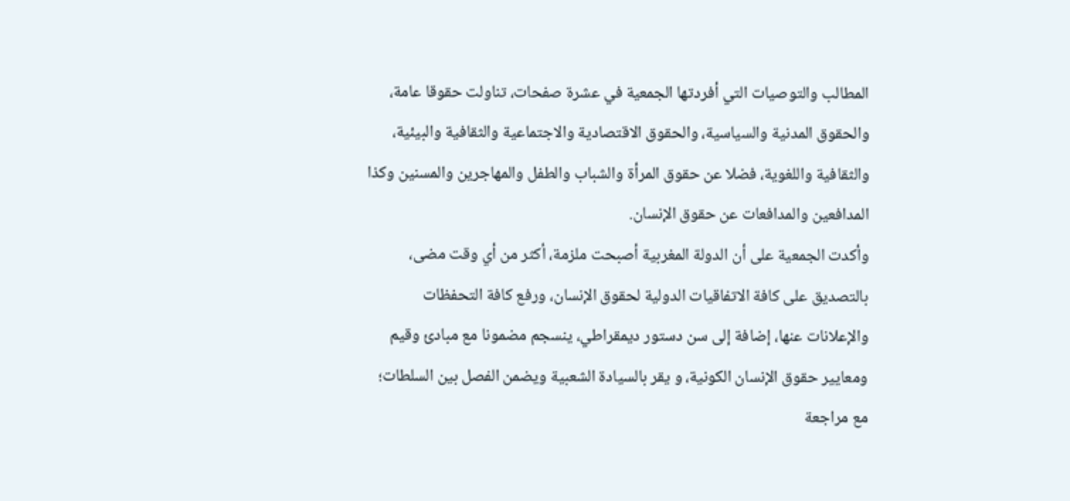المطالب والتوصيات التي أفردتها الجمعية في عشرة صفحات، تناولت حقوقا عامة، والحقوق المدنية والسياسية، والحقوق الاقتصادية والاجتماعية والثقافية والبيئية، والثقافية واللغوية، فضلا عن حقوق المرأة والشباب والطفل والمهاجرين والمسنين وكذا المدافعين والمدافعات عن حقوق الإنسان.
وأكدت الجمعية على أن الدولة المغربية أصبحت ملزمة، أكثر من أي وقت مضى، بالتصديق على كافة الاتفاقيات الدولية لحقوق الإنسان، ورفع كافة التحفظات والإعلانات عنها، إضافة إلى سن دستور ديمقراطي، ينسجم مضمونا مع مبادئ وقيم ومعايير حقوق الإنسان الكونية، و يقر بالسيادة الشعبية ويضمن الفصل بين السلطات؛ مع مراجعة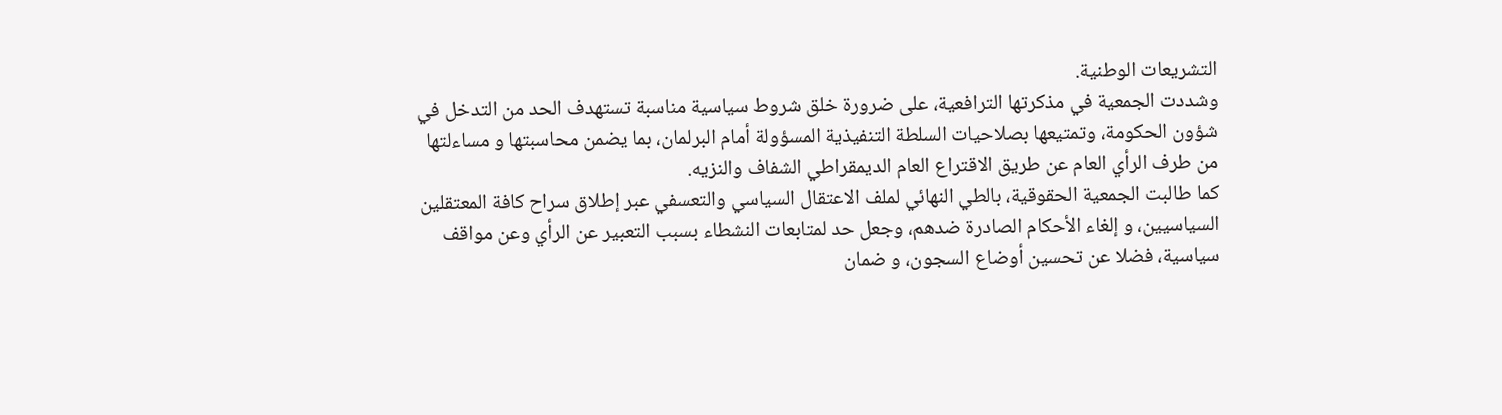التشريعات الوطنية.
وشددت الجمعية في مذكرتها الترافعية، على ضرورة خلق شروط سياسية مناسبة تستهدف الحد من التدخل في شؤون الحكومة، وتمتيعها بصلاحيات السلطة التنفيذية المسؤولة أمام البرلمان، بما يضمن محاسبتها و مساءلتها من طرف الرأي العام عن طريق الاقتراع العام الديمقراطي الشفاف والنزيه.
كما طالبت الجمعية الحقوقية، بالطي النهائي لملف الاعتقال السياسي والتعسفي عبر إطلاق سراح كافة المعتقلين السياسيين، و إلغاء الأحكام الصادرة ضدهم، وجعل حد لمتابعات النشطاء بسبب التعبير عن الرأي وعن مواقف سياسية، فضلا عن تحسين أوضاع السجون، و ضمان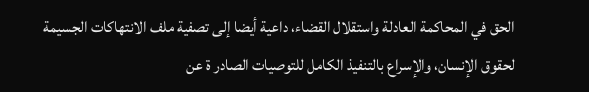الحق في المحاكمة العادلة واستقلال القضاء، داعية أيضا إلى تصفية ملف الانتهاكات الجسيمة لحقوق الإنسان، والإسراع بالتنفيذ الكامل للتوصيات الصادر ة عن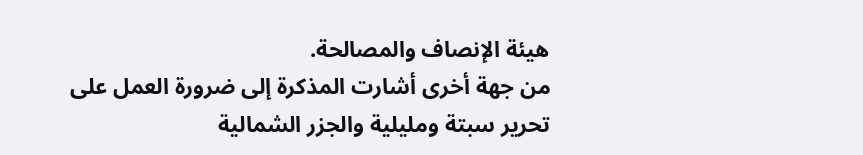هيئة الإنصاف والمصالحة.
من جهة أخرى أشارت المذكرة إلى ضرورة العمل على تحرير سبتة ومليلية والجزر الشمالية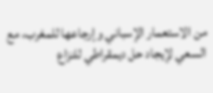من الاستعمار الإسباني وإرجاعها للمغرب، مع السعي لإيجاد حل ديمقراطي للنزاع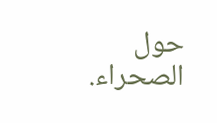حول الصحراء.